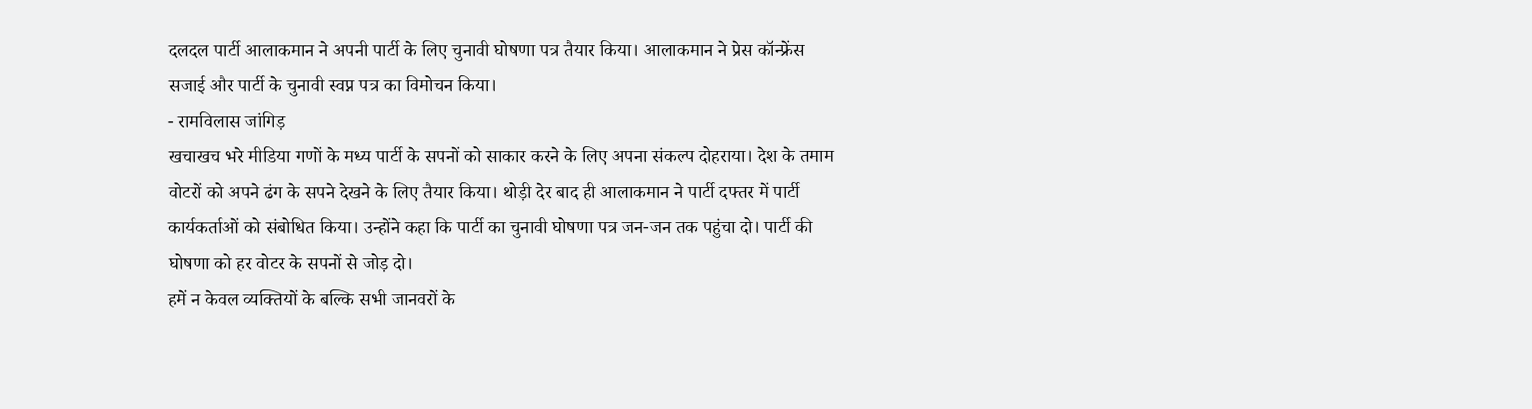दलदल पार्टी आलाकमान ने अपनी पार्टी के लिए चुनावी घोषणा पत्र तैयार किया। आलाकमान ने प्रेस कॉन्फ्रेंस सजाई और पार्टी के चुनावी स्वप्न पत्र का विमोचन किया।
- रामविलास जांगिड़
खचाखच भरे मीडिया गणों के मध्य पार्टी के सपनों को साकार करने के लिए अपना संकल्प दोहराया। देश के तमाम वोटरों को अपने ढंग के सपने देखने के लिए तैयार किया। थोड़ी देर बाद ही आलाकमान ने पार्टी दफ्तर में पार्टी कार्यकर्ताओं को संबोधित किया। उन्होंने कहा कि पार्टी का चुनावी घोषणा पत्र जन-जन तक पहुंचा दो। पार्टी की घोषणा को हर वोटर के सपनों से जोड़ दो।
हमें न केवल व्यक्तियों के बल्कि सभी जानवरों के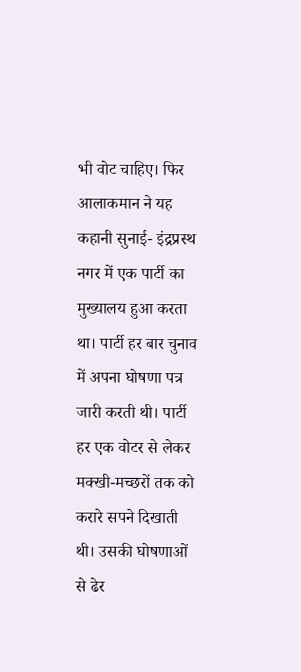भी वोट चाहिए। फिर आलाकमान ने यह कहानी सुनाई- इंद्रप्रस्थ नगर में एक पार्टी का मुख्यालय हुआ करता था। पार्टी हर बार चुनाव में अपना घोषणा पत्र जारी करती थी। पार्टी हर एक वोटर से लेकर मक्खी-मच्छरों तक को करारे सपने दिखाती थी। उसकी घोषणाओं से ढेर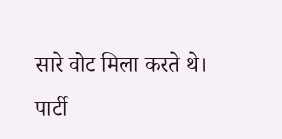सारे वोट मिला करते थे। पार्टी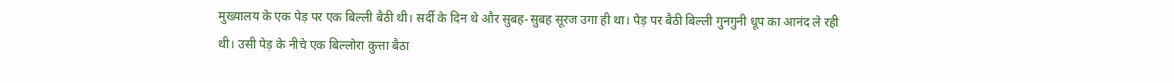मुख्यालय के एक पेड़ पर एक बिल्ली बैठी थी। सर्दी के दिन थे और सुबह-सुबह सूरज उगा ही था। पेड़ पर बैठी बिल्ली गुनगुनी धूप का आनंद ले रही थी। उसी पेड़ के नीचे एक बिल्लोरा कुत्ता बैठा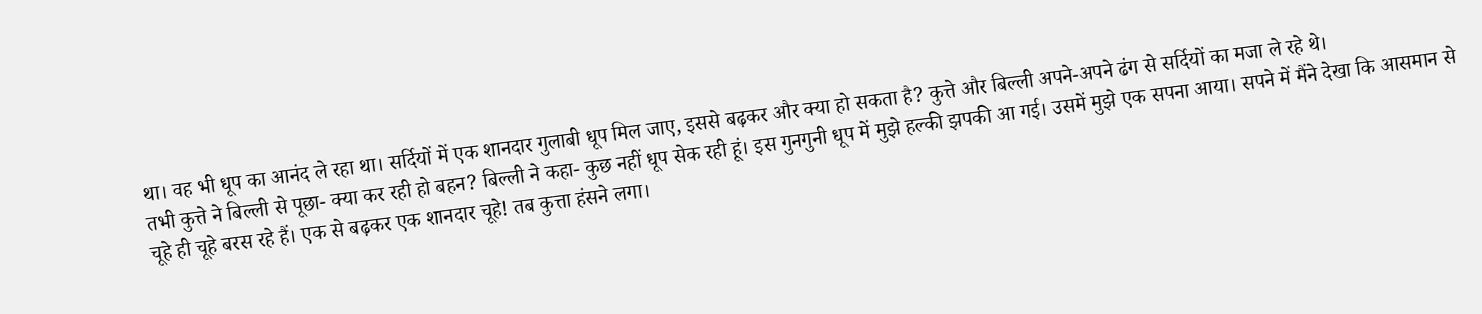था। वह भी धूप का आनंद ले रहा था। सर्दियों में एक शानदार गुलाबी धूप मिल जाए, इससे बढ़कर और क्या हो सकता है? कुत्ते और बिल्ली अपने-अपने ढंग से सर्दियों का मजा ले रहे थे।
तभी कुत्ते ने बिल्ली से पूछा- क्या कर रही हो बहन? बिल्ली ने कहा- कुछ नहीं धूप सेक रही हूं। इस गुनगुनी धूप में मुझे हल्की झपकी आ गई। उसमें मुझे एक सपना आया। सपने में मैंने देखा कि आसमान से चूहे ही चूहे बरस रहे हैं। एक से बढ़कर एक शानदार चूहे! तब कुत्ता हंसने लगा।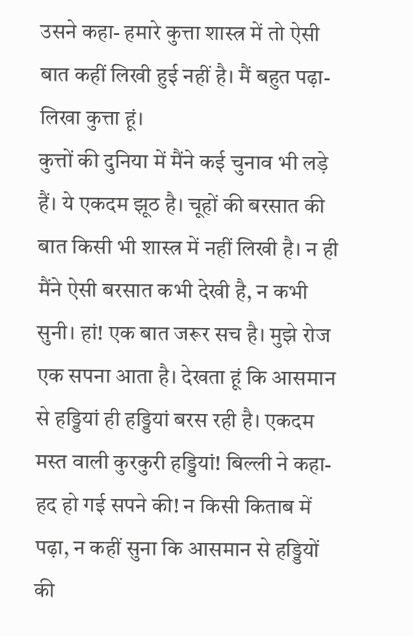उसने कहा- हमारे कुत्ता शास्त्र में तो ऐसी बात कहीं लिखी हुई नहीं है। मैं बहुत पढ़ा-लिखा कुत्ता हूं।
कुत्तों की दुनिया में मैंने कई चुनाव भी लड़े हैं। ये एकदम झूठ है। चूहों की बरसात की बात किसी भी शास्त्र में नहीं लिखी है। न ही मैंने ऐसी बरसात कभी देखी है, न कभी सुनी। हां! एक बात जरूर सच है। मुझे रोज एक सपना आता है। देखता हूं कि आसमान से हड्डियां ही हड्डियां बरस रही है। एकदम मस्त वाली कुरकुरी हड्डियां! बिल्ली ने कहा- हद हो गई सपने की! न किसी किताब में पढ़ा, न कहीं सुना कि आसमान से हड्डियों की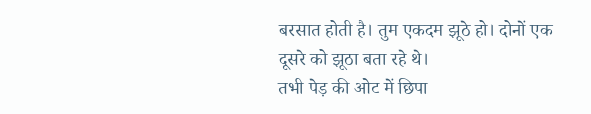बरसात होती है। तुम एकदम झूठे हो। दोनों एक दूसरे को झूठा बता रहे थे।
तभी पेड़ की ओट में छिपा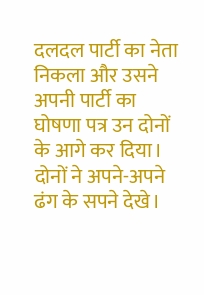दलदल पार्टी का नेता निकला और उसने अपनी पार्टी का घोषणा पत्र उन दोनों के आगे कर दिया। दोनों ने अपने-अपने ढंग के सपने देखे।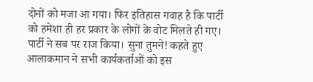दोनों को मजा आ गया। फिर इतिहास गवाह है कि पार्टी को हमेशा ही हर प्रकार के लोगों के वोट मिलते ही गए। पार्टी ने सब पर राज किया। सुना तुमने! कहते हुए आलाकमान ने सभी कार्यकर्ताओं को इस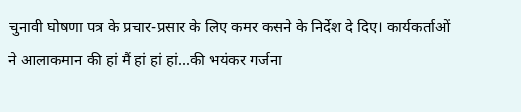चुनावी घोषणा पत्र के प्रचार-प्रसार के लिए कमर कसने के निर्देश दे दिए। कार्यकर्ताओं ने आलाकमान की हां मैं हां हां हां...की भयंकर गर्जना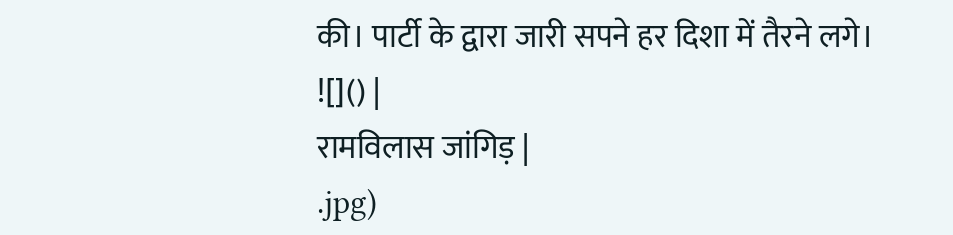की। पार्टी के द्वारा जारी सपने हर दिशा में तैरने लगे।
![]() |
रामविलास जांगिड़ |
.jpg)